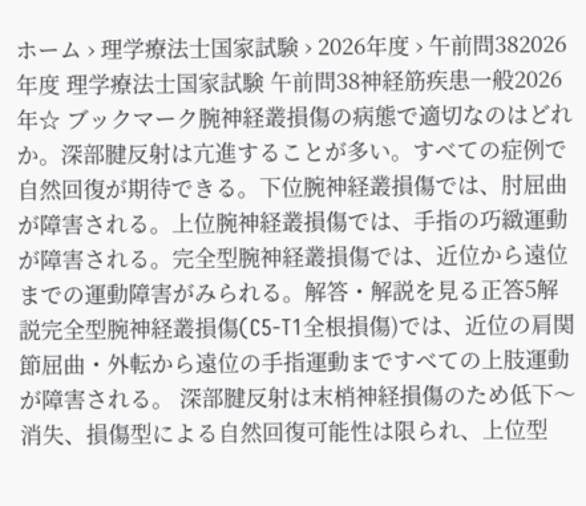ホーム › 理学療法士国家試験 › 2026年度 › 午前問382026年度 理学療法士国家試験 午前問38神経筋疾患一般2026年☆ ブックマーク腕神経叢損傷の病態で適切なのはどれか。深部腱反射は亢進することが多い。すべての症例で自然回復が期待できる。下位腕神経叢損傷では、肘屈曲が障害される。上位腕神経叢損傷では、手指の巧緻運動が障害される。完全型腕神経叢損傷では、近位から遠位までの運動障害がみられる。解答・解説を見る正答5解説完全型腕神経叢損傷(C5-T1全根損傷)では、近位の肩関節屈曲・外転から遠位の手指運動まですべての上肢運動が障害される。 深部腱反射は末梢神経損傷のため低下〜消失、損傷型による自然回復可能性は限られ、上位型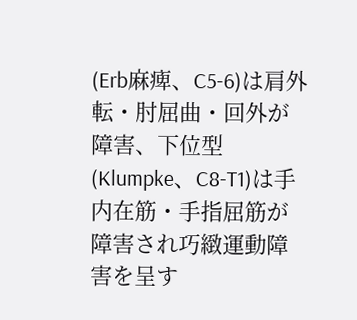(Erb麻痺、C5-6)は肩外転・肘屈曲・回外が障害、下位型(Klumpke、C8-T1)は手内在筋・手指屈筋が障害され巧緻運動障害を呈す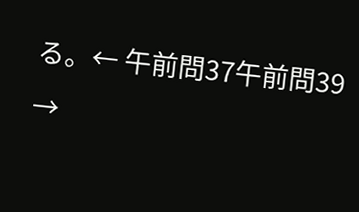る。← 午前問37午前問39 →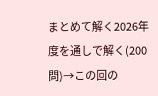まとめて解く2026年度を通しで解く(200問)→この回の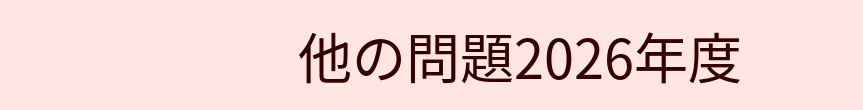他の問題2026年度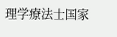理学療法士国家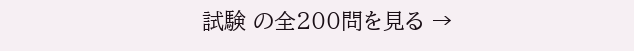試験 の全200問を見る →